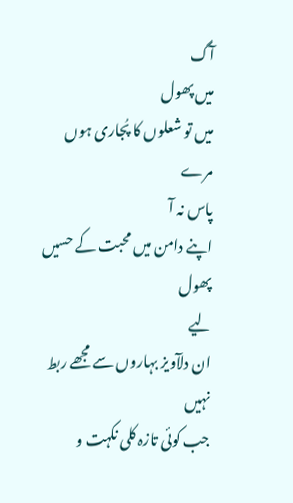آگ
میں پھول
میں تو شعلوں کا پُجاری ہوں مرے
پاس نہ آ
اپنے دامن میں محبت کے حسیں پھول
لیے
ان دلآویز بہاروں سے مجھے ربط
نہیں
جب کوئی تازہ کلی نکہت و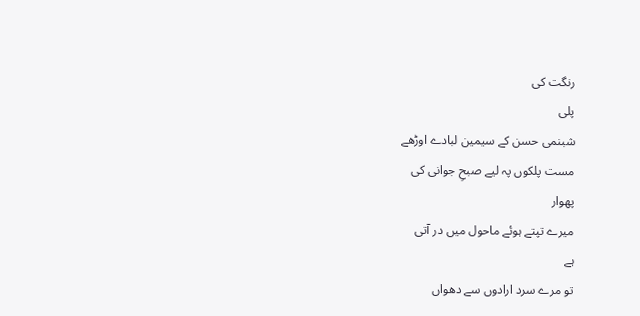رنگت کی
پلی
شبنمی حسن کے سیمین لبادے اوڑھے
مست پلکوں پہ لیے صبحِ جوانی کی
پھوار
میرے تپتے ہوئے ماحول میں در آتی
ہے
تو مرے سرد ارادوں سے دھواں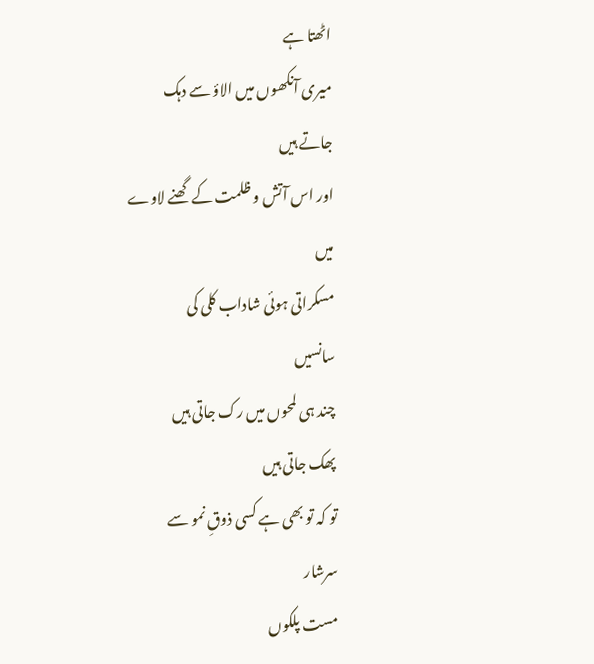اٹھتا ہے
میری آنکھوں میں الاؤ سے دہک
جاتے ہیں
اور اس آتش و ظلمت کے گھنے لاوے
میں
مسکراتی ہوئی شاداب کلی کی
سانسیں
چند ہی لمحوں میں رک جاتی ہیں
پھک جاتی ہیں
تو کہ تو بھی ہے کسی ذوقِ نمو سے
سرشار
مست پلکوں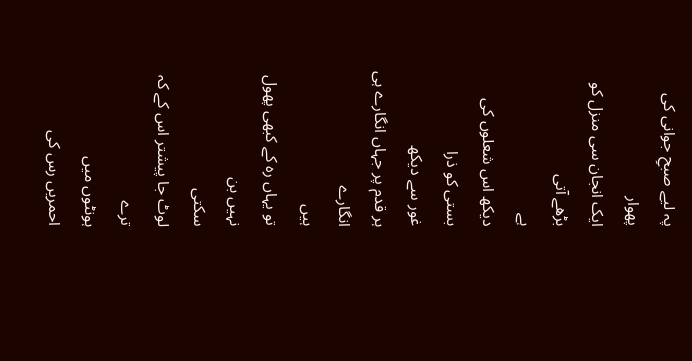پہ لیے صبحِ جوانی کی
پھوار
ایک انجان سی منزل کو بڑھے آتی
ہے
دیکھ اس شعلوں کی بستی کو ذرا
غور سے دیکھ
ہر قدم پر جہاں انگارے ہی انگارے
ہیں
تو یہاں رہ کے کبھی پھول نہیں بن
سکتی
لوٹ جا پیشتر اس کے کہ ترے
ہونٹوں میں
احمریں رس کی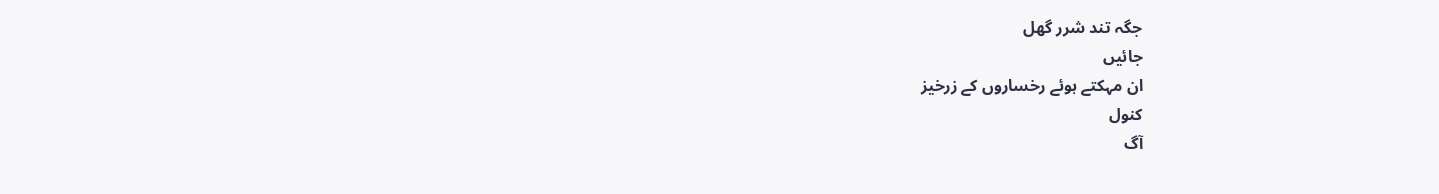جگہ تند شرر گھل
جائیں
ان مہکتے ہوئے رخساروں کے زرخیز
کنول
آگ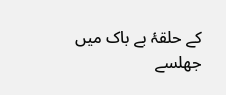کے حلقۂ بے باک میں جھلسے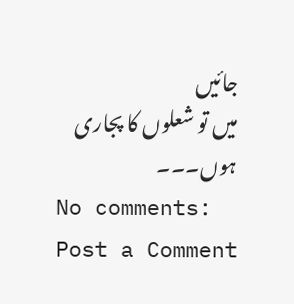جائیں
میں تو شعلوں کا پجاری ہوں۔۔۔
No comments:
Post a Comment